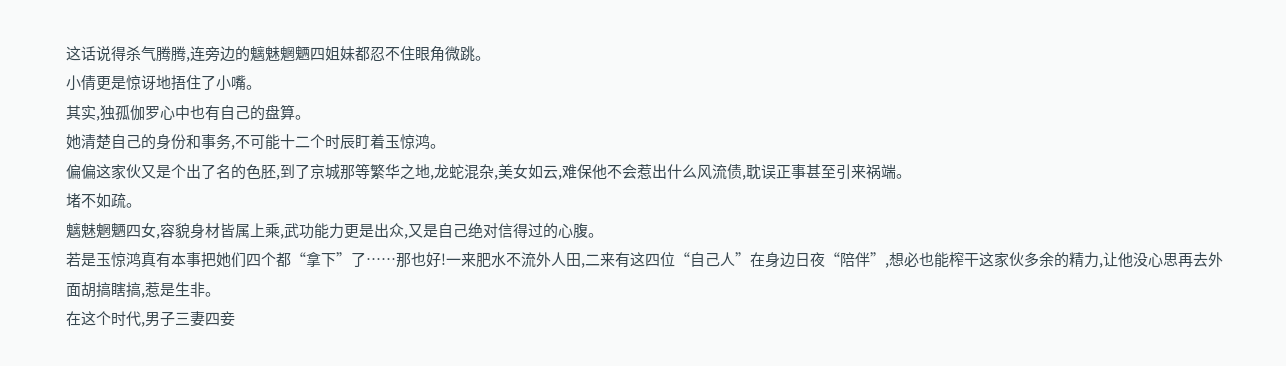这话说得杀气腾腾,连旁边的魑魅魍魉四姐妹都忍不住眼角微跳。
小倩更是惊讶地捂住了小嘴。
其实,独孤伽罗心中也有自己的盘算。
她清楚自己的身份和事务,不可能十二个时辰盯着玉惊鸿。
偏偏这家伙又是个出了名的色胚,到了京城那等繁华之地,龙蛇混杂,美女如云,难保他不会惹出什么风流债,耽误正事甚至引来祸端。
堵不如疏。
魑魅魍魉四女,容貌身材皆属上乘,武功能力更是出众,又是自己绝对信得过的心腹。
若是玉惊鸿真有本事把她们四个都“拿下”了……那也好!一来肥水不流外人田,二来有这四位“自己人”在身边日夜“陪伴”,想必也能榨干这家伙多余的精力,让他没心思再去外面胡搞瞎搞,惹是生非。
在这个时代,男子三妻四妾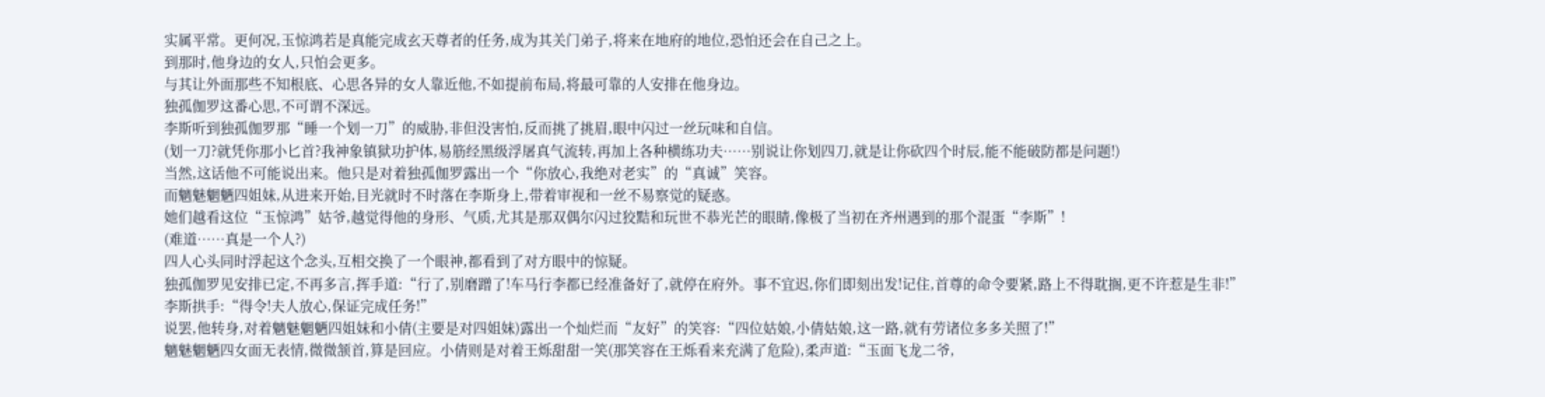实属平常。更何况,玉惊鸿若是真能完成玄天尊者的任务,成为其关门弟子,将来在地府的地位,恐怕还会在自己之上。
到那时,他身边的女人,只怕会更多。
与其让外面那些不知根底、心思各异的女人靠近他,不如提前布局,将最可靠的人安排在他身边。
独孤伽罗这番心思,不可谓不深远。
李斯听到独孤伽罗那“睡一个划一刀”的威胁,非但没害怕,反而挑了挑眉,眼中闪过一丝玩味和自信。
(划一刀?就凭你那小匕首?我神象镇狱功护体,易筋经黑级浮屠真气流转,再加上各种横练功夫……别说让你划四刀,就是让你砍四个时辰,能不能破防都是问题!)
当然,这话他不可能说出来。他只是对着独孤伽罗露出一个“你放心,我绝对老实”的“真诚”笑容。
而魑魅魍魉四姐妹,从进来开始,目光就时不时落在李斯身上,带着审视和一丝不易察觉的疑惑。
她们越看这位“玉惊鸿”姑爷,越觉得他的身形、气质,尤其是那双偶尔闪过狡黠和玩世不恭光芒的眼睛,像极了当初在齐州遇到的那个混蛋“李斯”!
(难道……真是一个人?)
四人心头同时浮起这个念头,互相交换了一个眼神,都看到了对方眼中的惊疑。
独孤伽罗见安排已定,不再多言,挥手道:“行了,别磨蹭了!车马行李都已经准备好了,就停在府外。事不宜迟,你们即刻出发!记住,首尊的命令要紧,路上不得耽搁,更不许惹是生非!”
李斯拱手:“得令!夫人放心,保证完成任务!”
说罢,他转身,对着魑魅魍魉四姐妹和小倩(主要是对四姐妹)露出一个灿烂而“友好”的笑容:“四位姑娘,小倩姑娘,这一路,就有劳诸位多多关照了!”
魑魅魍魉四女面无表情,微微颔首,算是回应。小倩则是对着王烁甜甜一笑(那笑容在王烁看来充满了危险),柔声道:“玉面飞龙二爷,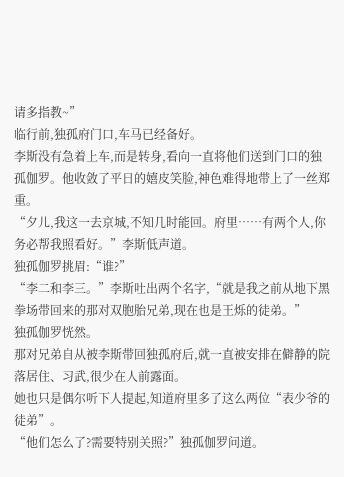请多指教~”
临行前,独孤府门口,车马已经备好。
李斯没有急着上车,而是转身,看向一直将他们送到门口的独孤伽罗。他收敛了平日的嬉皮笑脸,神色难得地带上了一丝郑重。
“夕儿,我这一去京城,不知几时能回。府里……有两个人,你务必帮我照看好。”李斯低声道。
独孤伽罗挑眉:“谁?”
“李二和李三。”李斯吐出两个名字,“就是我之前从地下黑拳场带回来的那对双胞胎兄弟,现在也是王烁的徒弟。”
独孤伽罗恍然。
那对兄弟自从被李斯带回独孤府后,就一直被安排在僻静的院落居住、习武,很少在人前露面。
她也只是偶尔听下人提起,知道府里多了这么两位“表少爷的徒弟”。
“他们怎么了?需要特别关照?”独孤伽罗问道。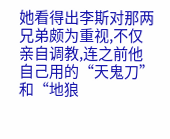她看得出李斯对那两兄弟颇为重视,不仅亲自调教,连之前他自己用的“天鬼刀”和“地狼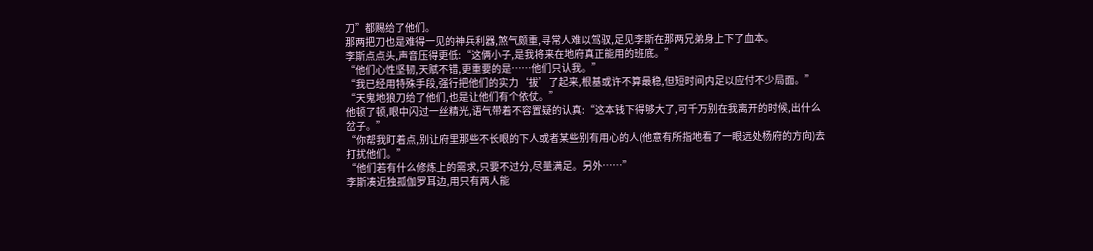刀”都赐给了他们。
那两把刀也是难得一见的神兵利器,煞气颇重,寻常人难以驾驭,足见李斯在那两兄弟身上下了血本。
李斯点点头,声音压得更低:“这俩小子,是我将来在地府真正能用的班底。”
“他们心性坚韧,天赋不错,更重要的是……他们只认我。”
“我已经用特殊手段,强行把他们的实力‘拔’了起来,根基或许不算最稳,但短时间内足以应付不少局面。”
“天鬼地狼刀给了他们,也是让他们有个依仗。”
他顿了顿,眼中闪过一丝精光,语气带着不容置疑的认真:“这本钱下得够大了,可千万别在我离开的时候,出什么岔子。”
“你帮我盯着点,别让府里那些不长眼的下人或者某些别有用心的人(他意有所指地看了一眼远处杨府的方向)去打扰他们。”
“他们若有什么修炼上的需求,只要不过分,尽量满足。另外……”
李斯凑近独孤伽罗耳边,用只有两人能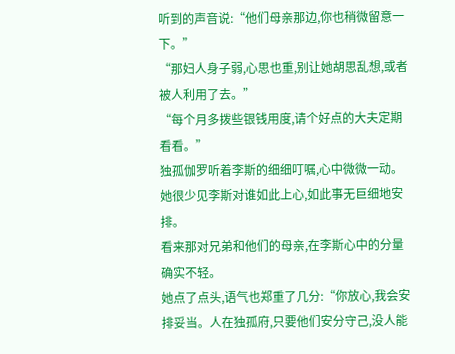听到的声音说:“他们母亲那边,你也稍微留意一下。”
“那妇人身子弱,心思也重,别让她胡思乱想,或者被人利用了去。”
“每个月多拨些银钱用度,请个好点的大夫定期看看。”
独孤伽罗听着李斯的细细叮嘱,心中微微一动。
她很少见李斯对谁如此上心,如此事无巨细地安排。
看来那对兄弟和他们的母亲,在李斯心中的分量确实不轻。
她点了点头,语气也郑重了几分:“你放心,我会安排妥当。人在独孤府,只要他们安分守己,没人能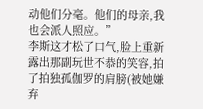动他们分毫。他们的母亲,我也会派人照应。”
李斯这才松了口气,脸上重新露出那副玩世不恭的笑容,拍了拍独孤伽罗的肩膀(被她嫌弃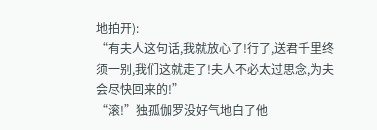地拍开):
“有夫人这句话,我就放心了!行了,送君千里终须一别,我们这就走了!夫人不必太过思念,为夫会尽快回来的!”
“滚!”独孤伽罗没好气地白了他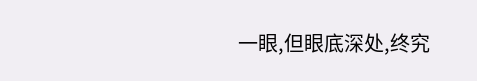一眼,但眼底深处,终究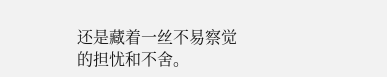还是藏着一丝不易察觉的担忧和不舍。